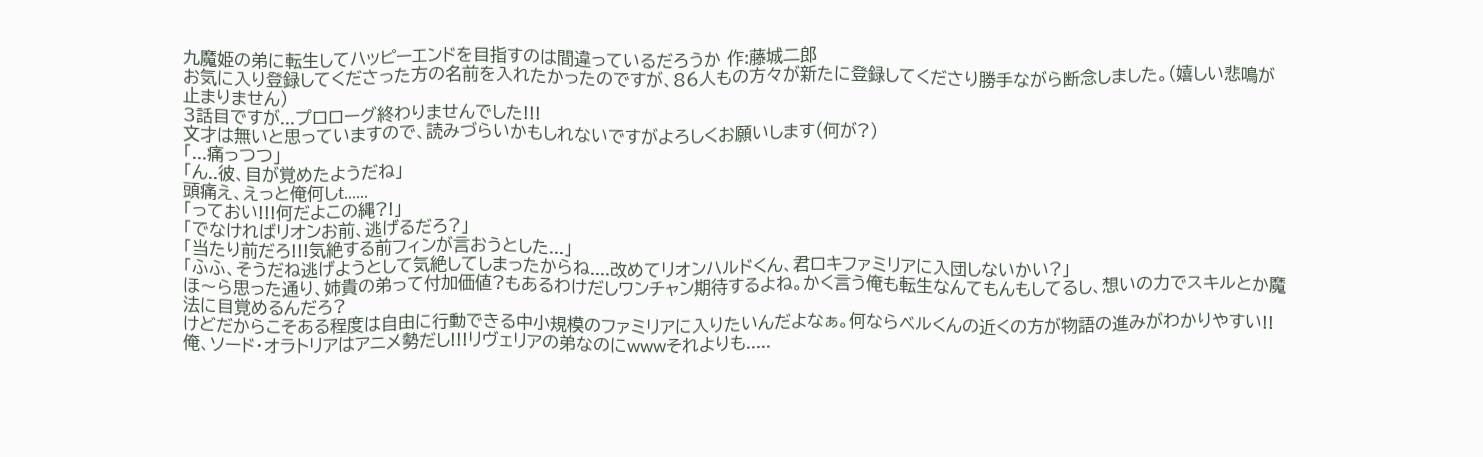九魔姫の弟に転生してハッピーエンドを目指すのは間違っているだろうか 作:藤城二郎
お気に入り登録してくださった方の名前を入れたかったのですが、86人もの方々が新たに登録してくださり勝手ながら断念しました。(嬉しい悲鳴が止まりません)
3話目ですが...プロローグ終わりませんでした!!!
文才は無いと思っていますので、読みづらいかもしれないですがよろしくお願いします(何が?)
「...痛っつつ」
「ん..彼、目が覚めたようだね」
頭痛え、えっと俺何しt......
「っておい!!!何だよこの縄?!」
「でなければリオンお前、逃げるだろ?」
「当たり前だろ!!!気絶する前フィンが言おうとした...」
「ふふ、そうだね逃げようとして気絶してしまったからね....改めてリオンハルドくん、君ロキファミリアに入団しないかい?」
ほ〜ら思った通り、姉貴の弟って付加価値?もあるわけだしワンチャン期待するよね。かく言う俺も転生なんてもんもしてるし、想いの力でスキルとか魔法に目覚めるんだろ?
けどだからこそある程度は自由に行動できる中小規模のファミリアに入りたいんだよなぁ。何ならベルくんの近くの方が物語の進みがわかりやすい!!俺、ソード・オラトリアはアニメ勢だし!!!リヴェリアの弟なのにwwwそれよりも.....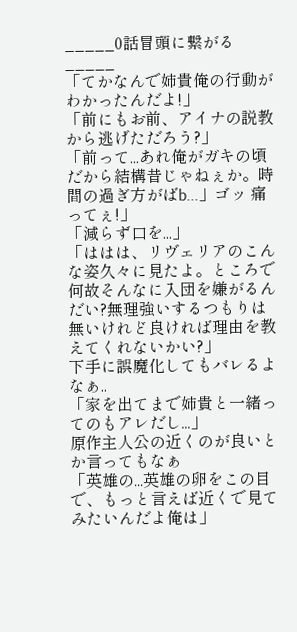_____0話冒頭に繋がる_____
「てかなんで姉貴俺の行動がわかったんだよ!」
「前にもお前、アイナの説教から逃げただろう?」
「前って...あれ俺がガキの頃だから結構昔じゃねぇか。時間の過ぎ方がばb...」ゴッ 痛ってぇ!」
「減らず口を...」
「ははは、リヴェリアのこんな姿久々に見たよ。ところで何故そんなに入団を嫌がるんだい?無理強いするつもりは無いけれど良ければ理由を教えてくれないかい?」
下手に誤魔化してもバレるよなぁ..
「家を出てまで姉貴と一緒ってのもアレだし...」
原作主人公の近くのが良いとか言ってもなぁ
「英雄の...英雄の卵をこの目で、もっと言えば近くで見てみたいんだよ俺は」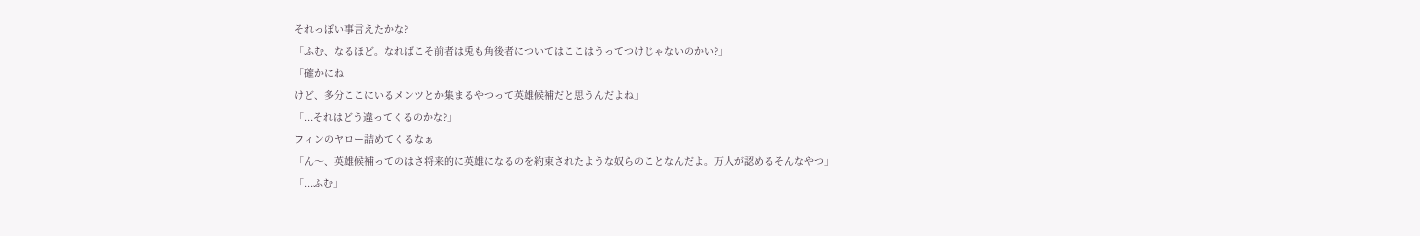それっぽい事言えたかな?
「ふむ、なるほど。なればこそ前者は兎も角後者についてはここはうってつけじゃないのかい?」
「確かにね
けど、多分ここにいるメンツとか集まるやつって英雄候補だと思うんだよね」
「...それはどう違ってくるのかな?」
フィンのヤロー詰めてくるなぁ
「ん〜、英雄候補ってのはさ将来的に英雄になるのを約束されたような奴らのことなんだよ。万人が認めるそんなやつ」
「...ふむ」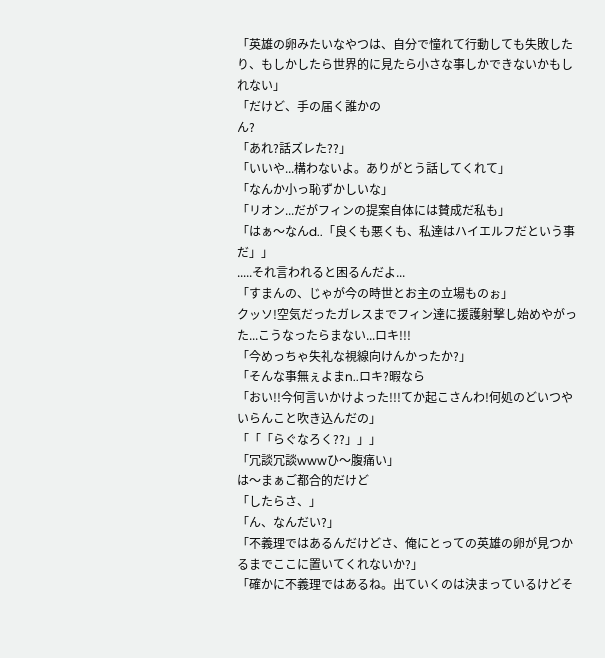「英雄の卵みたいなやつは、自分で憧れて行動しても失敗したり、もしかしたら世界的に見たら小さな事しかできないかもしれない」
「だけど、手の届く誰かの
ん?
「あれ?話ズレた??」
「いいや...構わないよ。ありがとう話してくれて」
「なんか小っ恥ずかしいな」
「リオン...だがフィンの提案自体には賛成だ私も」
「はぁ〜なんd..「良くも悪くも、私達はハイエルフだという事だ」」
.....それ言われると困るんだよ...
「すまんの、じゃが今の時世とお主の立場ものぉ」
クッソ!空気だったガレスまでフィン達に援護射撃し始めやがった...こうなったらまない...ロキ!!!
「今めっちゃ失礼な視線向けんかったか?」
「そんな事無ぇよまn..ロキ?暇なら
「おい!!今何言いかけよった!!!てか起こさんわ!何処のどいつやいらんこと吹き込んだの」
「「「らぐなろく??」」」
「冗談冗談wwwひ〜腹痛い」
は〜まぁご都合的だけど
「したらさ、」
「ん、なんだい?」
「不義理ではあるんだけどさ、俺にとっての英雄の卵が見つかるまでここに置いてくれないか?」
「確かに不義理ではあるね。出ていくのは決まっているけどそ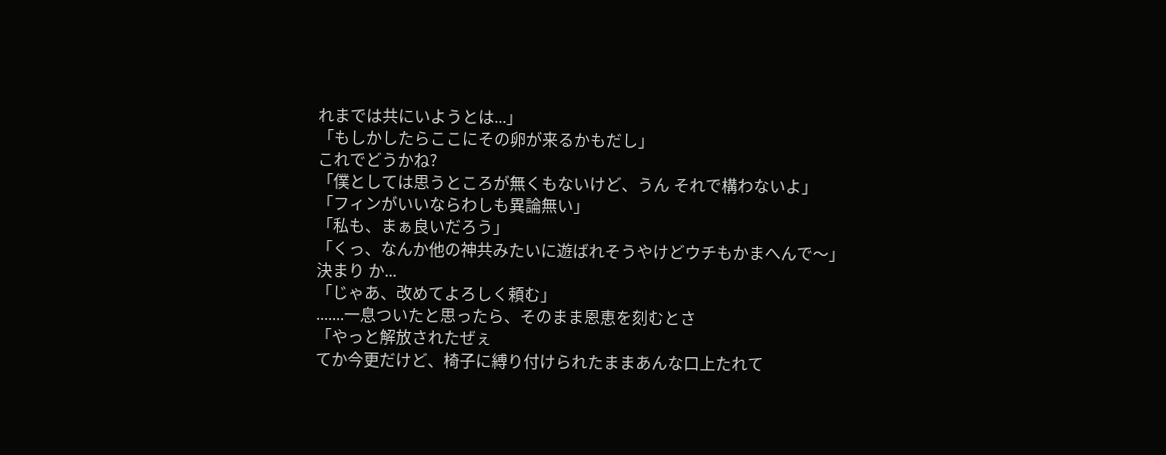れまでは共にいようとは...」
「もしかしたらここにその卵が来るかもだし」
これでどうかね?
「僕としては思うところが無くもないけど、うん それで構わないよ」
「フィンがいいならわしも異論無い」
「私も、まぁ良いだろう」
「くっ、なんか他の神共みたいに遊ばれそうやけどウチもかまへんで〜」
決まり か...
「じゃあ、改めてよろしく頼む」
.......一息ついたと思ったら、そのまま恩恵を刻むとさ
「やっと解放されたぜぇ
てか今更だけど、椅子に縛り付けられたままあんな口上たれて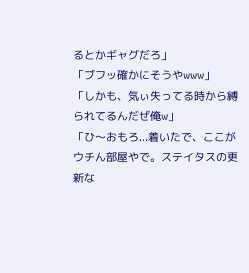るとかギャグだろ」
「ブフッ確かにそうやwww」
「しかも、気ぃ失ってる時から縛られてるんだぜ俺w」
「ひ〜おもろ...着いたで、ここがウチん部屋やで。ステイタスの更新な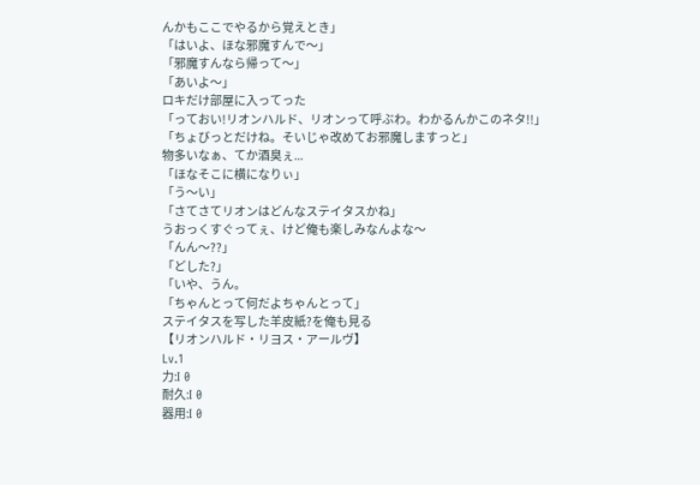んかもここでやるから覚えとき」
「はいよ、ほな邪魔すんで〜」
「邪魔すんなら帰って〜」
「あいよ〜」
ロキだけ部屋に入ってった
「っておい!リオンハルド、リオンって呼ぶわ。わかるんかこのネタ!!」
「ちょびっとだけね。そいじゃ改めてお邪魔しますっと」
物多いなぁ、てか酒臭ぇ...
「ほなそこに横になりぃ」
「う〜い」
「さてさてリオンはどんなステイタスかね」
うおっくすぐってぇ、けど俺も楽しみなんよな〜
「んん〜??」
「どした?」
「いや、うん。
「ちゃんとって何だよちゃんとって」
ステイタスを写した羊皮紙?を俺も見る
【リオンハルド・リヨス・アールヴ】
Lv.1
力:I 0
耐久:I 0
器用:I 0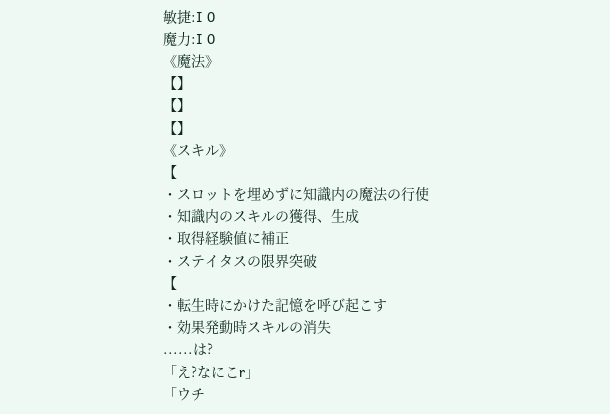敏捷:I 0
魔力:I 0
《魔法》
【】
【】
【】
《スキル》
【
・スロットを埋めずに知識内の魔法の行使
・知識内のスキルの獲得、生成
・取得経験値に補正
・ステイタスの限界突破
【
・転生時にかけた記憶を呼び起こす
・効果発動時スキルの消失
......は?
「え?なにこr」
「ウチ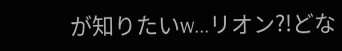が知りたいw...リオン?!どな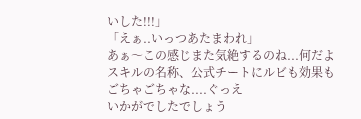いした!!!」
「えぁ..いっつあたまわれ」
あぁ〜この感じまた気絶するのね...何だよスキルの名称、公式チートにルビも効果もごちゃごちゃな....ぐっえ
いかがでしたでしょう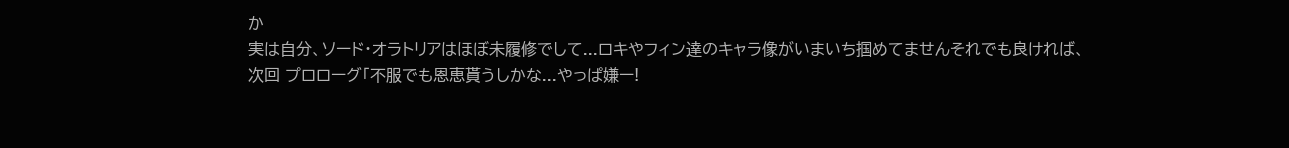か
実は自分、ソード・オラトリアはほぼ未履修でして...ロキやフィン達のキャラ像がいまいち掴めてませんそれでも良ければ、
次回 プロローグ「不服でも恩恵貰うしかな...やっぱ嫌ー!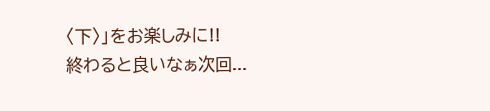〈下〉」をお楽しみに!!
終わると良いなぁ次回...